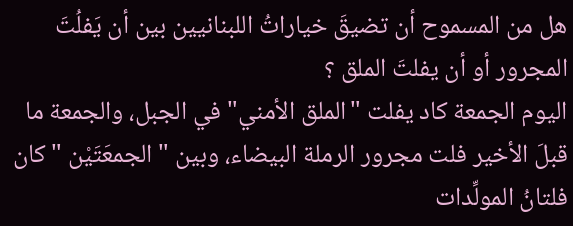هل من المسموح أن تضيقَ خياراتُ اللبنانيين بين أن يَفلُتَ المجرور أو أن يفلتَ الملق ؟
اليوم الجمعة كاد يفلت "الملق الأمني" في الجبل، والجمعة ما قبلَ الأخير فلت مجرور الرملة البيضاء، وبين " الجمعَتَيْن " كان فلتانُ المولِّدات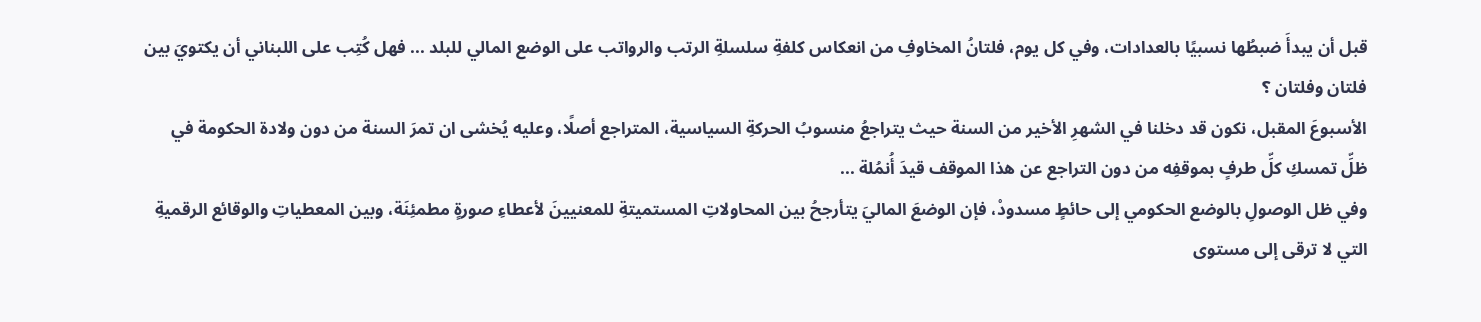قبل أن يبدأَ ضبطُها نسبيًا بالعدادات، وفي كل يوم، فلتانُ المخاوفِ من انعكاس كلفةِ سلسلةِ الرتب والرواتب على الوضع المالي للبلد ... فهل كُتِب على اللبناني أن يكتويَ بين فلتان وفلتان ؟
الأسبوعَ المقبل، نكون قد دخلنا في الشهرِ الأخير من السنة حيث يتراجعُ منسوبُ الحركةِ السياسية، المتراجع أصلًا، وعليه يُخشى ان تمرَ السنة من دون ولادة الحكومة في ظلِّ تمسكِ كلِّ طرفٍ بموقفِه من دون التراجع عن هذا الموقف قيدَ أُنمُلة ...
وفي ظل الوصولِ بالوضع الحكومي إلى حائطٍ مسدودْ، فإن الوضعَ الماليَ يتأرجحُ بين المحاولاتِ المستميتةِ للمعنيينَ لأعطاءِ صورةٍ مطمئِنَة، وبين المعطياتِ والوقائع الرقميةِ التي لا ترقى إلى مستوى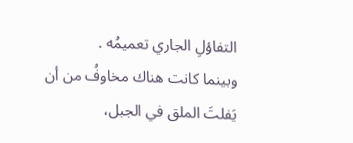التفاؤلِ الجاري تعميمُه .
وبينما كانت هناك مخاوفُ من أن يَفلتَ الملق في الجبل،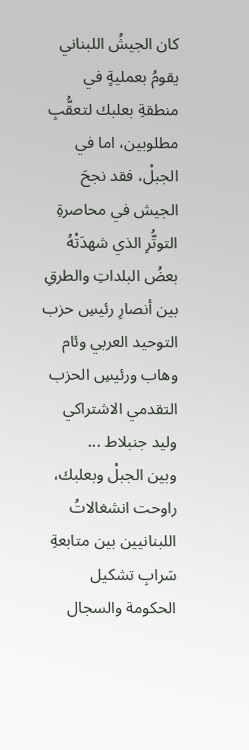كان الجيشُ اللبناني يقومُ بعمليةٍ في منطقةِ بعلبك لتعقُّبِ مطلوبين، اما في الجبلْ، فقد نجحَ الجيش في محاصرةِ التوتُّرِ الذي شهدَتْهُ بعضُ البلداتِ والطرقِ بين أنصارِ رئيسِ حزب التوحيد العربي وئام وهاب ورئيسِ الحزب التقدمي الاشتراكي وليد جنبلاط ...
وبين الجبلْ وبعلبك، راوحت انشغالاتُ اللبنانيين بين متابعةِ سَرابِ تشكيل الحكومة والسجال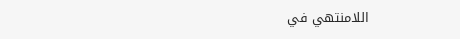اللامنتهي في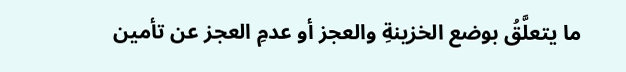ما يتعلَّقُ بوضع الخزينةِ والعجز أو عدمِ العجز عن تأمين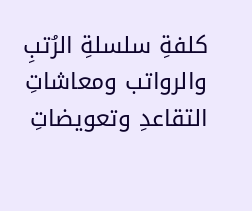كلفةِ سلسلةِ الرُتبِ والرواتب ومعاشاتِ التقاعدِ وتعويضاتِ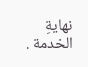نهايةِ الخدمة .